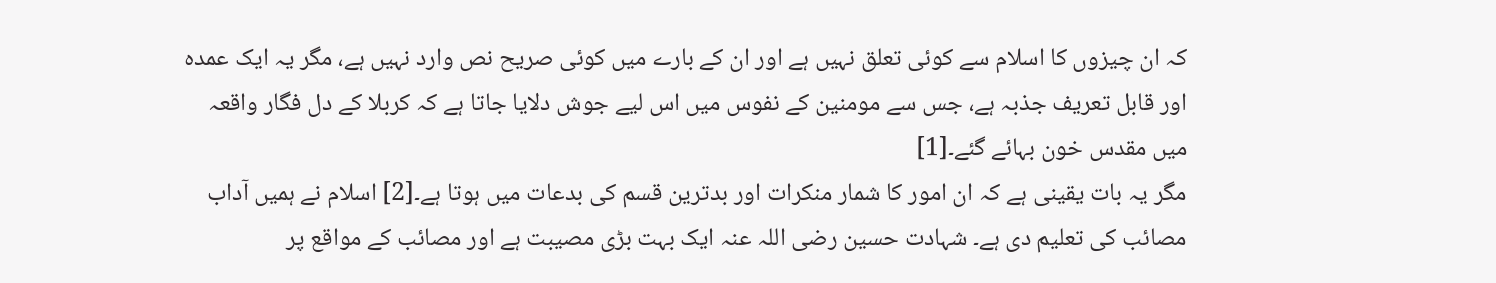کہ ان چیزوں کا اسلام سے کوئی تعلق نہیں ہے اور ان کے بارے میں کوئی صریح نص وارد نہیں ہے، مگر یہ ایک عمدہ اور قابل تعریف جذبہ ہے، جس سے مومنین کے نفوس میں اس لیے جوش دلایا جاتا ہے کہ کربلا کے دل فگار واقعہ میں مقدس خون بہائے گئے۔[1]
مگر یہ بات یقینی ہے کہ ان امور کا شمار منکرات اور بدترین قسم کی بدعات میں ہوتا ہے۔[2] اسلام نے ہمیں آداب مصائب کی تعلیم دی ہے۔ شہادت حسین رضی اللہ عنہ ایک بہت بڑی مصیبت ہے اور مصائب کے مواقع پر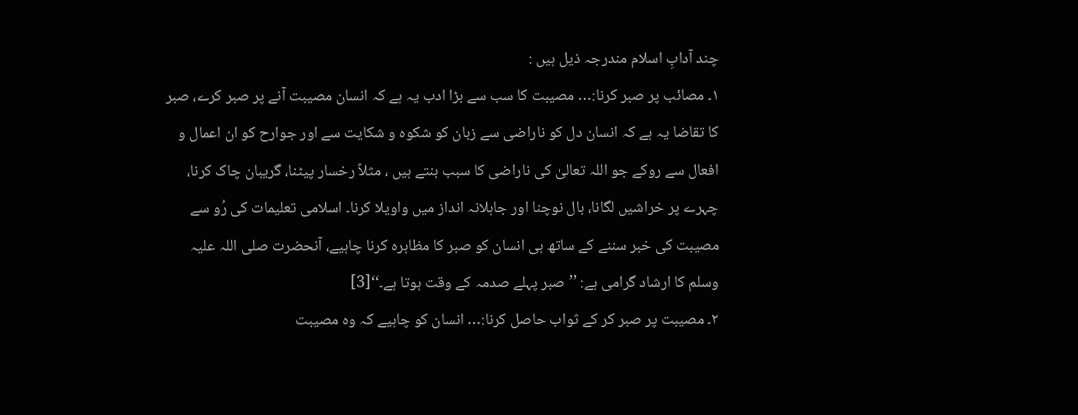چند آدابِ اسلام مندرجہ ذیل ہیں :
۱۔ مصائب پر صبر کرنا:… مصیبت کا سب سے بڑا ادب یہ ہے کہ انسان مصیبت آنے پر صبر کرے، صبر کا تقاضا یہ ہے کہ انسان دل کو ناراضی سے زبان کو شکوہ و شکایت سے اور جوارح کو ان اعمال و افعال سے روکے جو اللہ تعالیٰ کی ناراضی کا سبب بنتے ہیں ، مثلاً رخسار پیٹنا، گریبان چاک کرنا، چہرے پر خراشیں لگانا، بال نوچنا اور جاہلانہ انداز میں واویلا کرنا۔ اسلامی تعلیمات کی رُو سے مصیبت کی خبر سننے کے ساتھ ہی انسان کو صبر کا مظاہرہ کرنا چاہیے، آنحضرت صلی اللہ علیہ وسلم کا ارشاد گرامی ہے: ’’صبر پہلے صدمہ کے وقت ہوتا ہے۔‘‘[3]
۲۔ مصیبت پر صبر کر کے ثواب حاصل کرنا:… انسان کو چاہیے کہ وہ مصیبت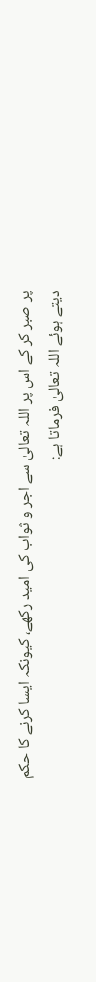پر صبر کر کے اس پر اللہ تعالیٰ سے اجر و ثواب کی امید رکھے، کیونکہ ایسا کرنے کا حکم دیتے ہوئے اللہ تعالیٰ فرماتا ہے: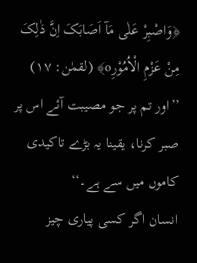﴿وَاصْبِرْ عَلٰی مَآ اَصَابَکَ اِنَّ ذٰلِکَ مِنْ عَزْمِ الْاُمُوْرِo﴾ (لقمٰن: ۱۷)
’’اور تم پر جو مصیبت آئے اس پر صبر کرنا، یقینا یہ بڑے تاکیدی کاموں میں سے ہے۔‘‘
انسان اگر کسی پیاری چیز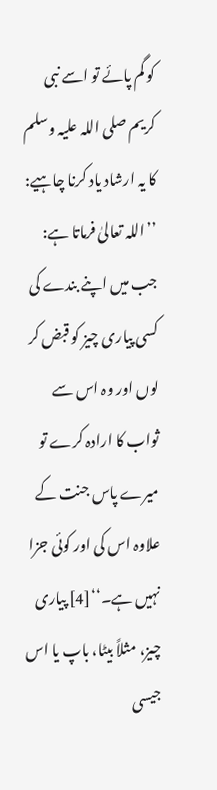کو گم پائے تو اسے نبی کریم صلی اللہ علیہ وسلم کا یہ ارشاد یاد کرنا چاہیے: ’’اللہ تعالیٰ فرماتا ہے: جب میں اپنے بندے کی کسی پیاری چیز کو قبض کر لوں اور وہ اس سے ثواب کا ارادہ کرے تو میرے پاس جنت کے علاوہ اس کی اور کوئی جزا نہیں ہے۔‘‘[4] پیاری چیز، مثلاً بیٹا، باپ یا اس جیسی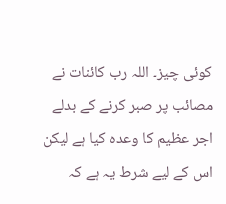کوئی چیز۔ اللہ رب کائنات نے مصائب پر صبر کرنے کے بدلے اجر عظیم کا وعدہ کیا ہے لیکن اس کے لیے شرط یہ ہے کہ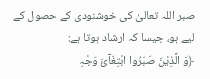صبر اللہ تعالیٰ کی خوشنودی کے حصول کے لیے ہو، جیسا کہ ارشاد ہوتا ہے:
﴿وَ الَّذِیْنَ صَبَرُوا ابْتِغَآئَ وَجْہِ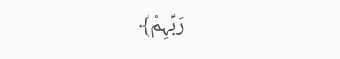رَبِّہِمْ﴾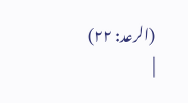(الرعد: ۲۲)
|